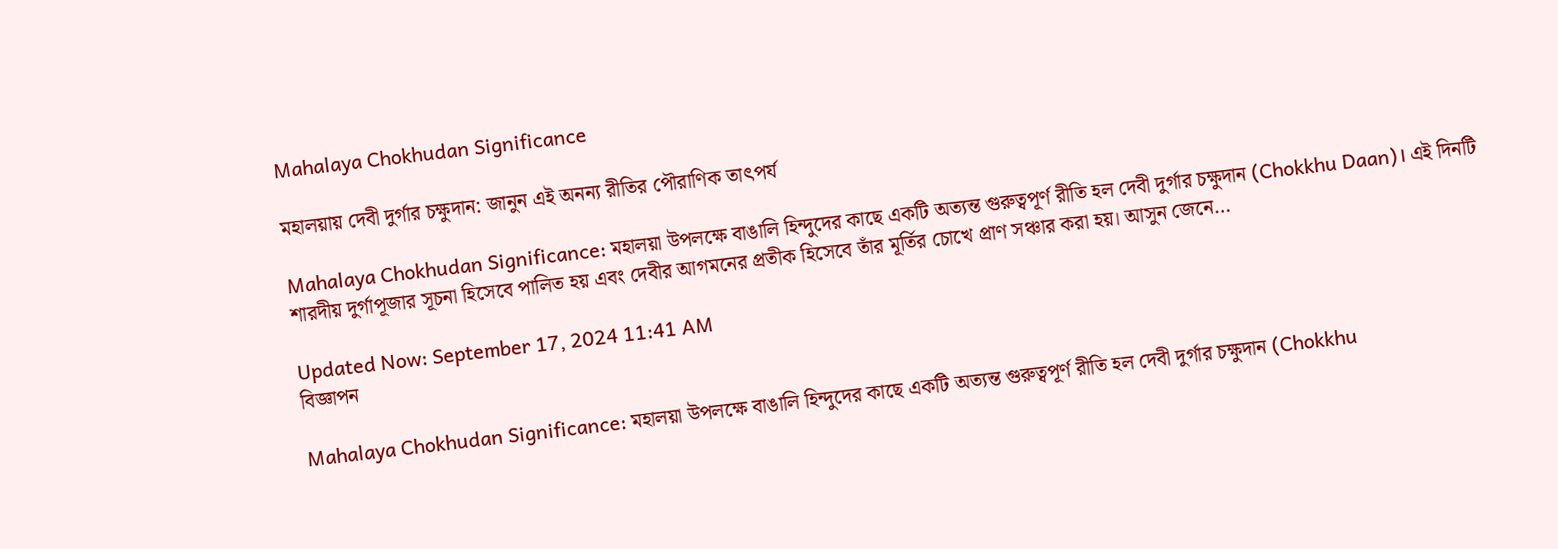Mahalaya Chokhudan Significance

মহালয়ায় দেবী দুর্গার চক্ষুদান: জানুন এই অনন্য রীতির পৌরাণিক তাৎপর্য

Mahalaya Chokhudan Significance: মহালয়া উপলক্ষে বাঙালি হিন্দুদের কাছে একটি অত্যন্ত গুরুত্বপূর্ণ রীতি হল দেবী দুর্গার চক্ষুদান (Chokkhu Daan)। এই দিনটি শারদীয় দুর্গাপূজার সূচনা হিসেবে পালিত হয় এবং দেবীর আগমনের প্রতীক হিসেবে তাঁর মূর্তির চোখে প্রাণ সঞ্চার করা হয়। আসুন জেনে…

Updated Now: September 17, 2024 11:41 AM
বিজ্ঞাপন

Mahalaya Chokhudan Significance: মহালয়া উপলক্ষে বাঙালি হিন্দুদের কাছে একটি অত্যন্ত গুরুত্বপূর্ণ রীতি হল দেবী দুর্গার চক্ষুদান (Chokkhu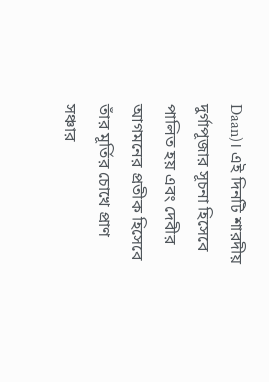Daan)। এই দিনটি শারদীয় দুর্গাপূজার সূচনা হিসেবে পালিত হয় এবং দেবীর আগমনের প্রতীক হিসেবে তাঁর মূর্তির চোখে প্রাণ সঞ্চার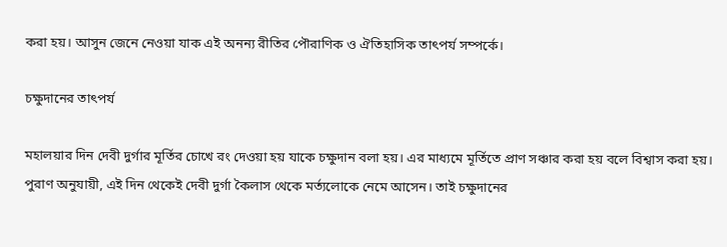করা হয়। আসুন জেনে নেওয়া যাক এই অনন্য রীতির পৌরাণিক ও ঐতিহাসিক তাৎপর্য সম্পর্কে।

চক্ষুদানের তাৎপর্য

মহালয়ার দিন দেবী দুর্গার মূর্তির চোখে রং দেওয়া হয় যাকে চক্ষুদান বলা হয়। এর মাধ্যমে মূর্তিতে প্রাণ সঞ্চার করা হয় বলে বিশ্বাস করা হয়। পুরাণ অনুযায়ী, এই দিন থেকেই দেবী দুর্গা কৈলাস থেকে মর্ত্যলোকে নেমে আসেন। তাই চক্ষুদানের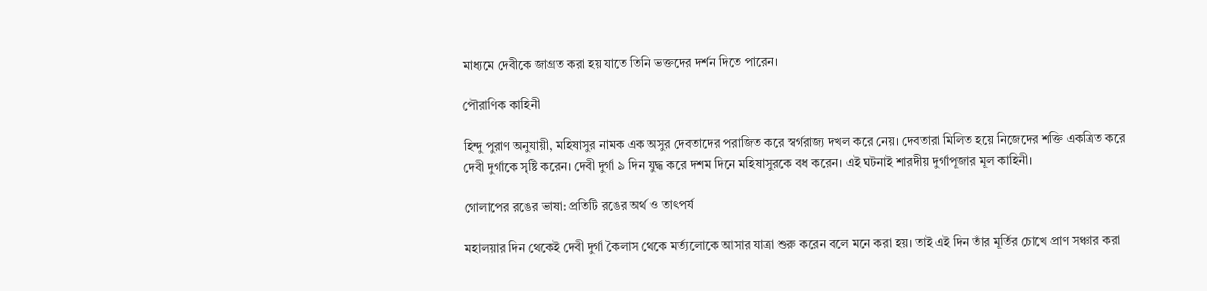মাধ্যমে দেবীকে জাগ্রত করা হয় যাতে তিনি ভক্তদের দর্শন দিতে পারেন।

পৌরাণিক কাহিনী

হিন্দু পুরাণ অনুযায়ী, মহিষাসুর নামক এক অসুর দেবতাদের পরাজিত করে স্বর্গরাজ্য দখল করে নেয়। দেবতারা মিলিত হয়ে নিজেদের শক্তি একত্রিত করে দেবী দুর্গাকে সৃষ্টি করেন। দেবী দুর্গা ৯ দিন যুদ্ধ করে দশম দিনে মহিষাসুরকে বধ করেন। এই ঘটনাই শারদীয় দুর্গাপূজার মূল কাহিনী।

গোলাপের রঙের ভাষা: প্রতিটি রঙের অর্থ ও তাৎপর্য

মহালয়ার দিন থেকেই দেবী দুর্গা কৈলাস থেকে মর্ত্যলোকে আসার যাত্রা শুরু করেন বলে মনে করা হয়। তাই এই দিন তাঁর মূর্তির চোখে প্রাণ সঞ্চার করা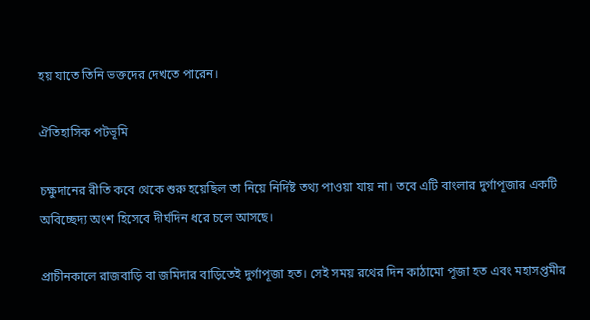হয় যাতে তিনি ভক্তদের দেখতে পারেন।

ঐতিহাসিক পটভূমি

চক্ষুদানের রীতি কবে থেকে শুরু হয়েছিল তা নিয়ে নির্দিষ্ট তথ্য পাওয়া যায় না। তবে এটি বাংলার দুর্গাপূজার একটি অবিচ্ছেদ্য অংশ হিসেবে দীর্ঘদিন ধরে চলে আসছে।

প্রাচীনকালে রাজবাড়ি বা জমিদার বাড়িতেই দুর্গাপূজা হত। সেই সময় রথের দিন কাঠামো পূজা হত এবং মহাসপ্তমীর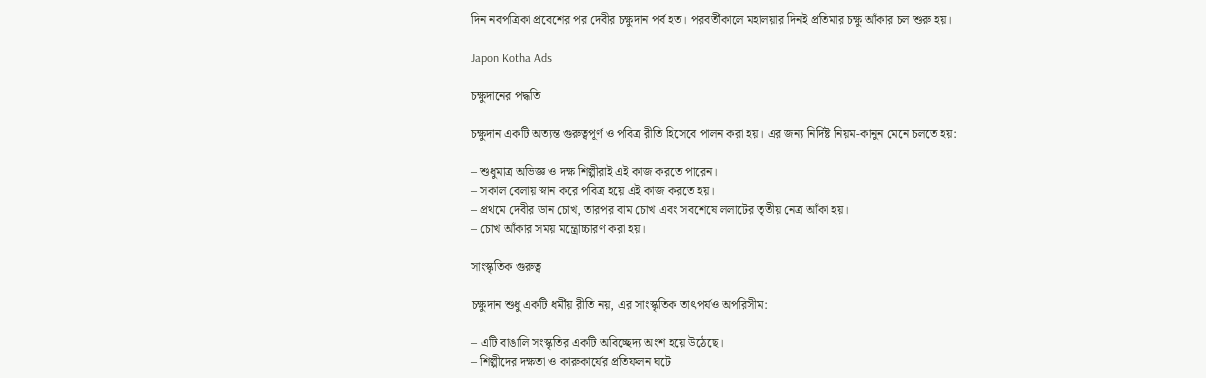দিন নবপত্রিকা প্রবেশের পর দেবীর চক্ষুদান পর্ব হত। পরবর্তীকালে মহালয়ার দিনই প্রতিমার চক্ষু আঁকার চল শুরু হয়।

Japon Kotha Ads

চক্ষুদানের পদ্ধতি

চক্ষুদান একটি অত্যন্ত গুরুত্বপূর্ণ ও পবিত্র রীতি হিসেবে পালন করা হয়। এর জন্য নির্দিষ্ট নিয়ম-কানুন মেনে চলতে হয়:

– শুধুমাত্র অভিজ্ঞ ও দক্ষ শিল্পীরাই এই কাজ করতে পারেন।
– সকাল বেলায় স্নান করে পবিত্র হয়ে এই কাজ করতে হয়।
– প্রথমে দেবীর ডান চোখ, তারপর বাম চোখ এবং সবশেষে ললাটের তৃতীয় নেত্র আঁকা হয়।
– চোখ আঁকার সময় মন্ত্রোচ্চারণ করা হয়।

সাংস্কৃতিক গুরুত্ব

চক্ষুদান শুধু একটি ধর্মীয় রীতি নয়, এর সাংস্কৃতিক তাৎপর্যও অপরিসীম:

– এটি বাঙালি সংস্কৃতির একটি অবিচ্ছেদ্য অংশ হয়ে উঠেছে।
– শিল্পীদের দক্ষতা ও কারুকার্যের প্রতিফলন ঘটে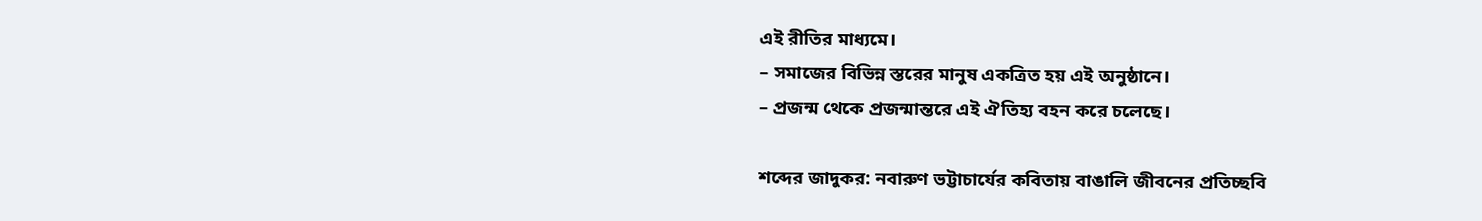এই রীতির মাধ্যমে।
– সমাজের বিভিন্ন স্তরের মানুষ একত্রিত হয় এই অনুষ্ঠানে।
– প্রজন্ম থেকে প্রজন্মান্তরে এই ঐতিহ্য বহন করে চলেছে।

শব্দের জাদুকর: নবারুণ ভট্টাচার্যের কবিতায় বাঙালি জীবনের প্রতিচ্ছবি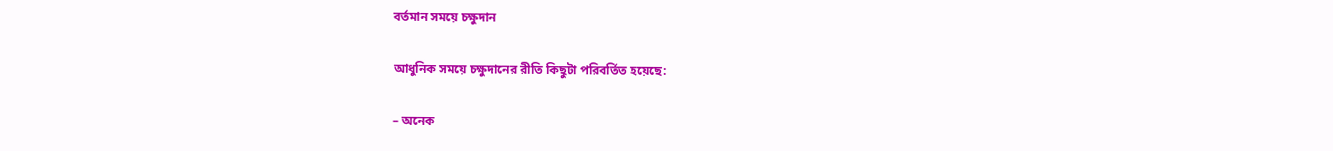বর্তমান সময়ে চক্ষুদান

আধুনিক সময়ে চক্ষুদানের রীতি কিছুটা পরিবর্তিত হয়েছে:

– অনেক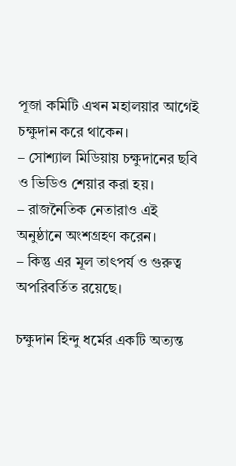পূজা কমিটি এখন মহালয়ার আগেই চক্ষুদান করে থাকেন।
– সোশ্যাল মিডিয়ায় চক্ষুদানের ছবি ও ভিডিও শেয়ার করা হয়।
– রাজনৈতিক নেতারাও এই অনুষ্ঠানে অংশগ্রহণ করেন।
– কিন্তু এর মূল তাৎপর্য ও গুরুত্ব অপরিবর্তিত রয়েছে।

চক্ষুদান হিন্দু ধর্মের একটি অত্যন্ত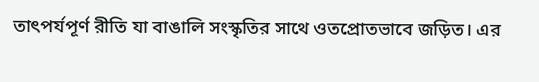তাৎপর্যপূর্ণ রীতি যা বাঙালি সংস্কৃতির সাথে ওতপ্রোতভাবে জড়িত। এর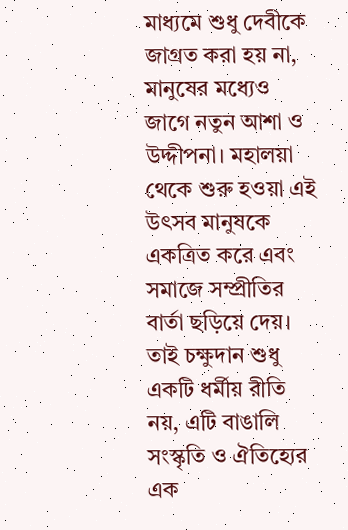মাধ্যমে শুধু দেবীকে জাগ্রত করা হয় না, মানুষের মধ্যেও জাগে নতুন আশা ও উদ্দীপনা। মহালয়া থেকে শুরু হওয়া এই উৎসব মানুষকে একত্রিত করে এবং সমাজে সম্প্রীতির বার্তা ছড়িয়ে দেয়। তাই চক্ষুদান শুধু একটি ধর্মীয় রীতি নয়, এটি বাঙালি সংস্কৃতি ও ঐতিহ্যের এক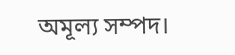অমূল্য সম্পদ।